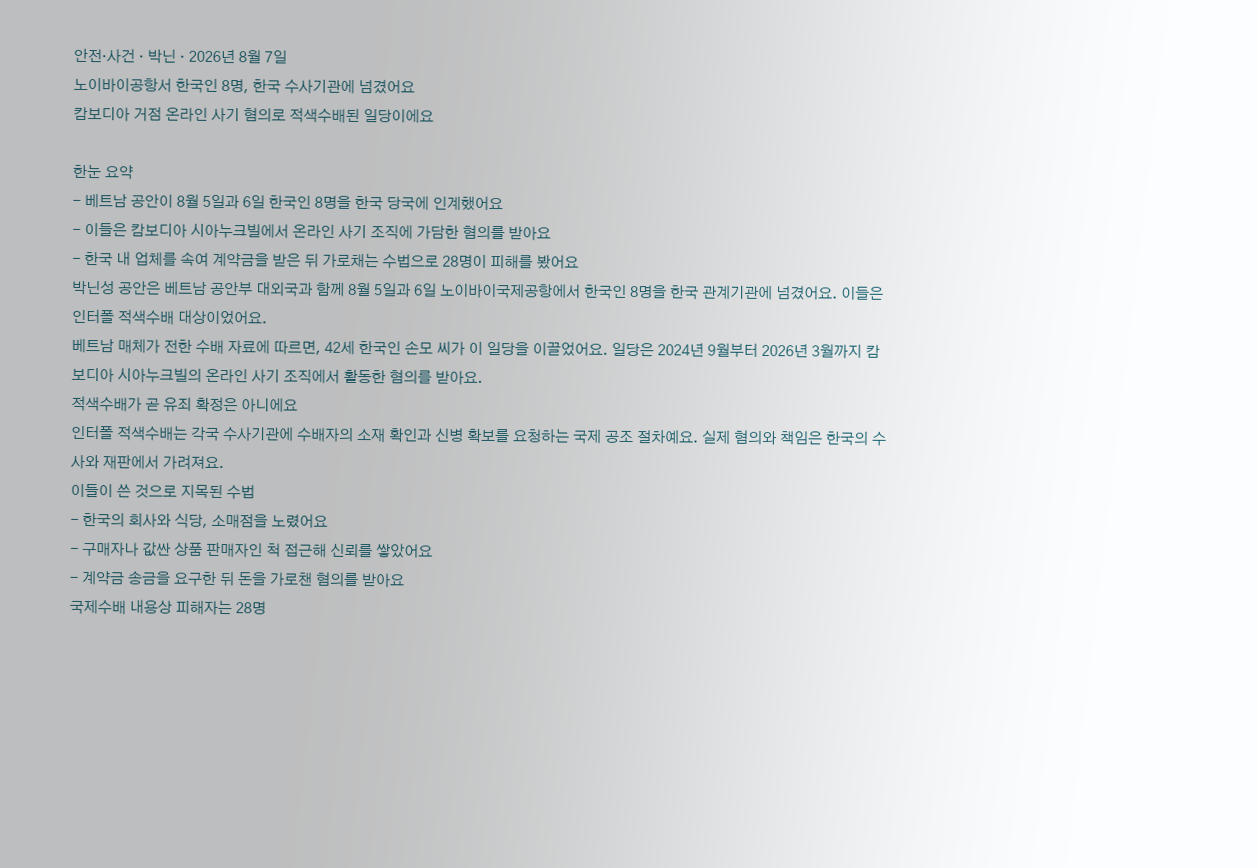안전·사건 · 박닌 · 2026년 8월 7일
노이바이공항서 한국인 8명, 한국 수사기관에 넘겼어요
캄보디아 거점 온라인 사기 혐의로 적색수배된 일당이에요

한눈 요약
- 베트남 공안이 8월 5일과 6일 한국인 8명을 한국 당국에 인계했어요
- 이들은 캄보디아 시아누크빌에서 온라인 사기 조직에 가담한 혐의를 받아요
- 한국 내 업체를 속여 계약금을 받은 뒤 가로채는 수법으로 28명이 피해를 봤어요
박닌성 공안은 베트남 공안부 대외국과 함께 8월 5일과 6일 노이바이국제공항에서 한국인 8명을 한국 관계기관에 넘겼어요. 이들은 인터폴 적색수배 대상이었어요.
베트남 매체가 전한 수배 자료에 따르면, 42세 한국인 손모 씨가 이 일당을 이끌었어요. 일당은 2024년 9월부터 2026년 3월까지 캄보디아 시아누크빌의 온라인 사기 조직에서 활동한 혐의를 받아요.
적색수배가 곧 유죄 확정은 아니에요
인터폴 적색수배는 각국 수사기관에 수배자의 소재 확인과 신병 확보를 요청하는 국제 공조 절차예요. 실제 혐의와 책임은 한국의 수사와 재판에서 가려져요.
이들이 쓴 것으로 지목된 수법
- 한국의 회사와 식당, 소매점을 노렸어요
- 구매자나 값싼 상품 판매자인 척 접근해 신뢰를 쌓았어요
- 계약금 송금을 요구한 뒤 돈을 가로챈 혐의를 받아요
국제수배 내용상 피해자는 28명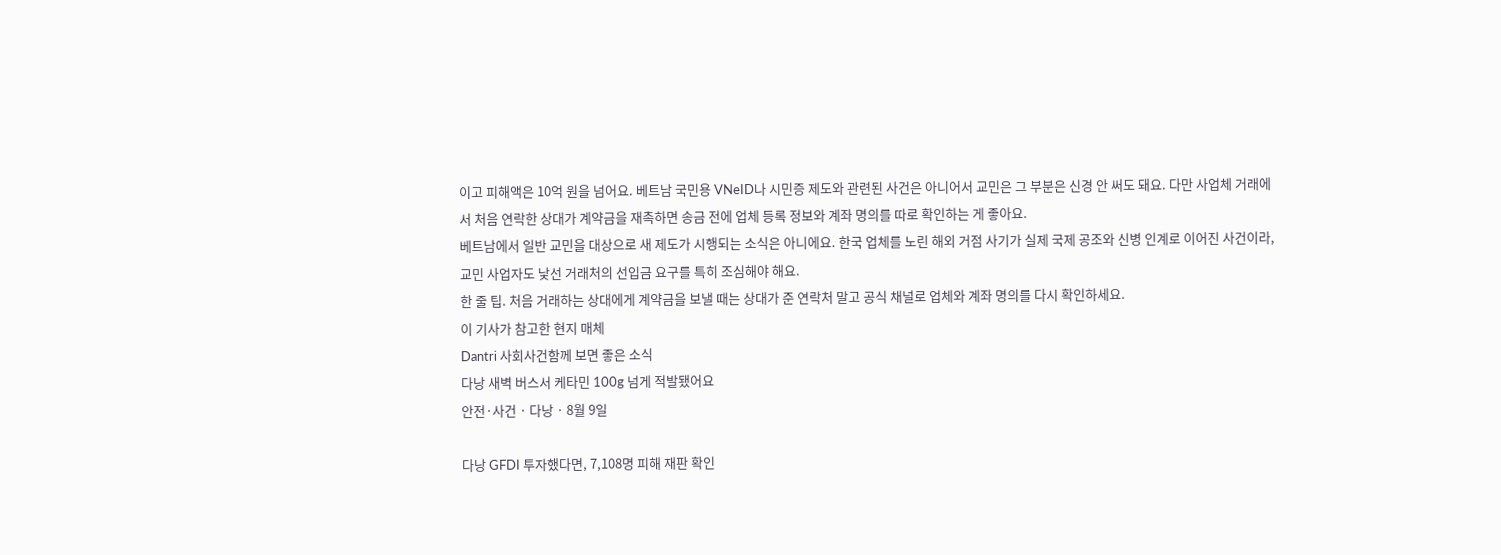이고 피해액은 10억 원을 넘어요. 베트남 국민용 VNeID나 시민증 제도와 관련된 사건은 아니어서 교민은 그 부분은 신경 안 써도 돼요. 다만 사업체 거래에서 처음 연락한 상대가 계약금을 재촉하면 송금 전에 업체 등록 정보와 계좌 명의를 따로 확인하는 게 좋아요.
베트남에서 일반 교민을 대상으로 새 제도가 시행되는 소식은 아니에요. 한국 업체를 노린 해외 거점 사기가 실제 국제 공조와 신병 인계로 이어진 사건이라, 교민 사업자도 낯선 거래처의 선입금 요구를 특히 조심해야 해요.
한 줄 팁. 처음 거래하는 상대에게 계약금을 보낼 때는 상대가 준 연락처 말고 공식 채널로 업체와 계좌 명의를 다시 확인하세요.
이 기사가 참고한 현지 매체
Dantri 사회사건함께 보면 좋은 소식
다낭 새벽 버스서 케타민 100g 넘게 적발됐어요
안전·사건 · 다낭 · 8월 9일

다낭 GFDI 투자했다면, 7,108명 피해 재판 확인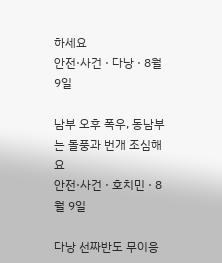하세요
안전·사건 · 다낭 · 8월 9일

남부 오후 폭우, 동남부는 돌풍과 번개 조심해요
안전·사건 · 호치민 · 8월 9일

다낭 선짜반도 무이응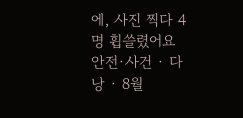에, 사진 찍다 4명 휩쓸렸어요
안전·사건 · 다낭 · 8월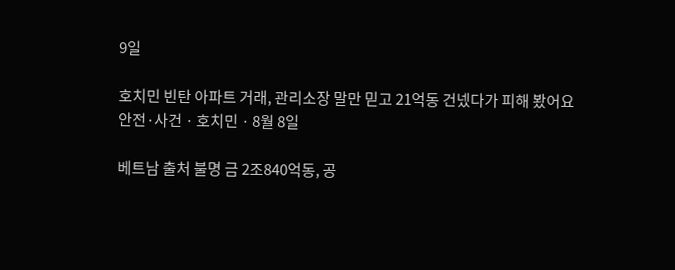9일

호치민 빈탄 아파트 거래, 관리소장 말만 믿고 21억동 건넸다가 피해 봤어요
안전·사건 · 호치민 · 8월 8일

베트남 출처 불명 금 2조840억동, 공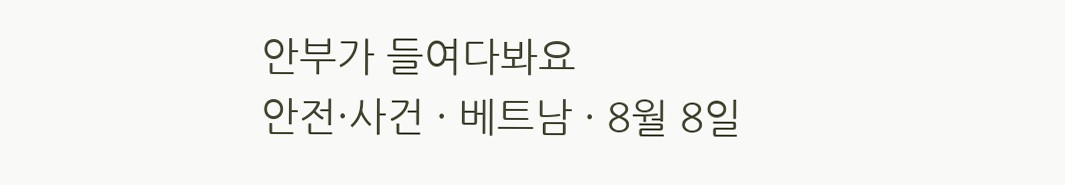안부가 들여다봐요
안전·사건 · 베트남 · 8월 8일